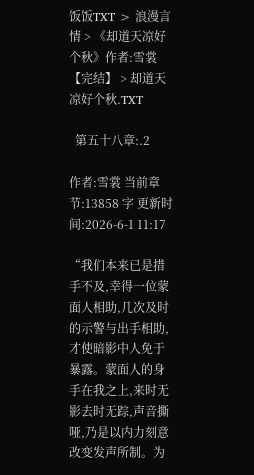饭饭TXT > 浪漫言情 > 《却道天凉好个秋》作者:雪裳【完结】 > 却道天凉好个秋.TXT

  第五十八章:.2

作者:雪裳 当前章节:13858 字 更新时间:2026-6-1 11:17

“我们本来已是措手不及,幸得一位蒙面人相助,几次及时的示警与出手相助,才使暗影中人免于暴露。蒙面人的身手在我之上,来时无影去时无踪,声音撕哑,乃是以内力刻意改变发声所制。为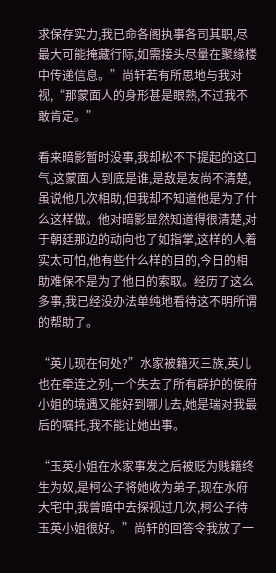求保存实力,我已命各阁执事各司其职,尽最大可能掩藏行际,如需接头尽量在聚缘楼中传递信息。”尚轩若有所思地与我对视,“那蒙面人的身形甚是眼熟,不过我不敢肯定。”

看来暗影暂时没事,我却松不下提起的这口气,这蒙面人到底是谁,是敌是友尚不清楚,虽说他几次相助,但我却不知道他是为了什么这样做。他对暗影显然知道得很清楚,对于朝廷那边的动向也了如指掌,这样的人着实太可怕,他有些什么样的目的,今日的相助难保不是为了他日的索取。经历了这么多事,我已经没办法单纯地看待这不明所谓的帮助了。

“英儿现在何处?”水家被籍灭三族,英儿也在牵连之列,一个失去了所有辟护的侯府小姐的境遇又能好到哪儿去,她是瑞对我最后的嘱托,我不能让她出事。

“玉英小姐在水家事发之后被贬为贱籍终生为奴,是柯公子将她收为弟子,现在水府大宅中,我曾暗中去探视过几次,柯公子待玉英小姐很好。”尚轩的回答令我放了一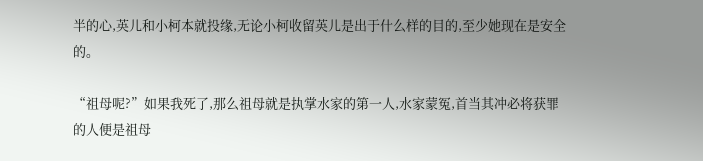半的心,英儿和小柯本就投缘,无论小柯收留英儿是出于什么样的目的,至少她现在是安全的。

“祖母呢?”如果我死了,那么祖母就是执掌水家的第一人,水家蒙冤,首当其冲必将获罪的人便是祖母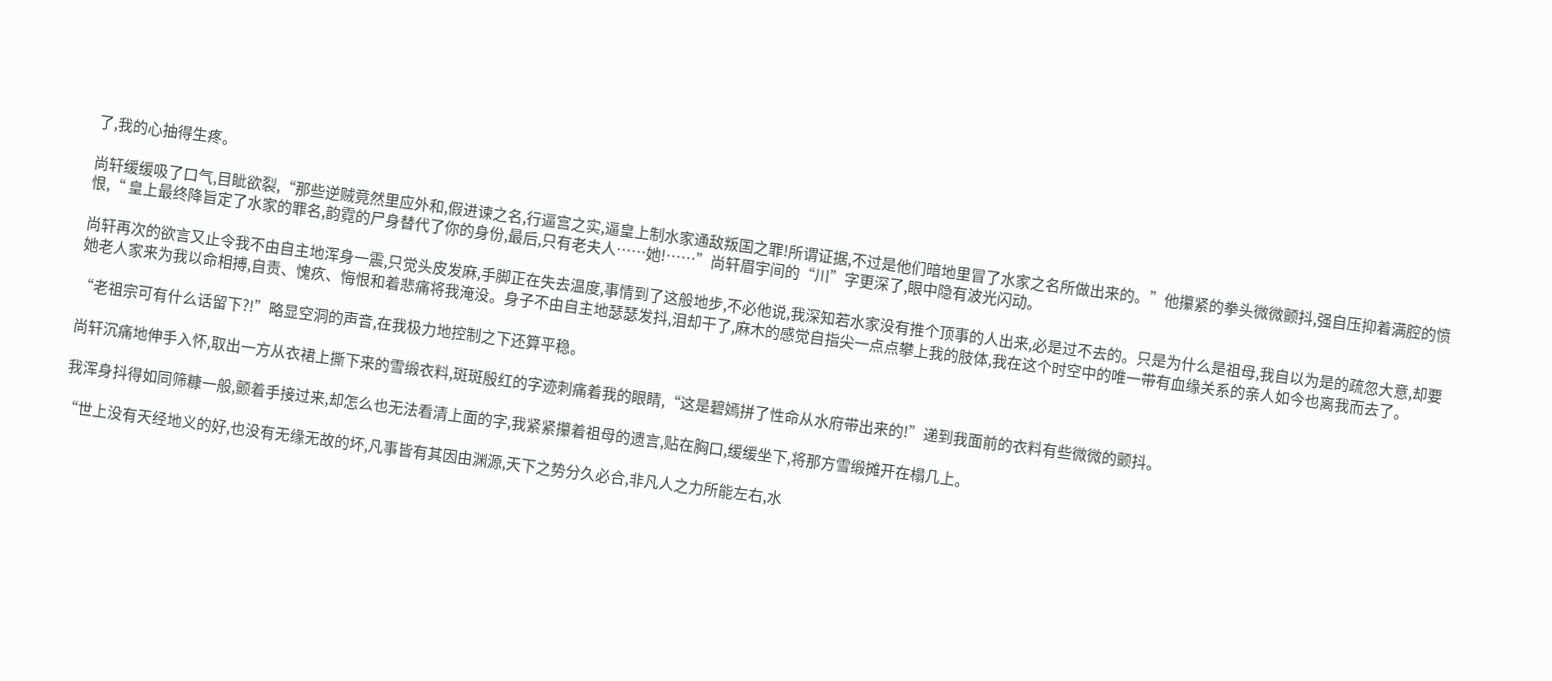了,我的心抽得生疼。

尚轩缓缓吸了口气,目眦欲裂,“那些逆贼竟然里应外和,假进谏之名,行逼宫之实,逼皇上制水家通敌叛国之罪!所谓证据,不过是他们暗地里冒了水家之名所做出来的。”他攥紧的拳头微微颤抖,强自压抑着满腔的愤恨,“ 皇上最终降旨定了水家的罪名,韵霓的尸身替代了你的身份,最后,只有老夫人……她!……”尚轩眉宇间的“川”字更深了,眼中隐有波光闪动。

尚轩再次的欲言又止令我不由自主地浑身一震,只觉头皮发麻,手脚正在失去温度,事情到了这般地步,不必他说,我深知若水家没有推个顶事的人出来,必是过不去的。只是为什么是祖母,我自以为是的疏忽大意,却要她老人家来为我以命相搏,自责、愧疚、悔恨和着悲痛将我淹没。身子不由自主地瑟瑟发抖,泪却干了,麻木的感觉自指尖一点点攀上我的肢体,我在这个时空中的唯一带有血缘关系的亲人如今也离我而去了。

“老祖宗可有什么话留下?!”略显空洞的声音,在我极力地控制之下还算平稳。

尚轩沉痛地伸手入怀,取出一方从衣裙上撕下来的雪缎衣料,斑斑殷红的字迹刺痛着我的眼睛,“这是碧嫣拼了性命从水府带出来的!”递到我面前的衣料有些微微的颤抖。

我浑身抖得如同筛糠一般,颤着手接过来,却怎么也无法看清上面的字,我紧紧攥着祖母的遗言,贴在胸口,缓缓坐下,将那方雪缎摊开在榻几上。

“世上没有天经地义的好,也没有无缘无故的坏,凡事皆有其因由渊源,天下之势分久必合,非凡人之力所能左右,水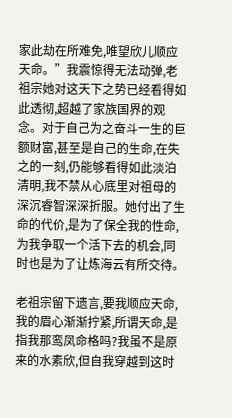家此劫在所难免,唯望欣儿顺应天命。”我震惊得无法动弹,老祖宗她对这天下之势已经看得如此透彻,超越了家族国界的观念。对于自己为之奋斗一生的巨额财富,甚至是自己的生命,在失之的一刻,仍能够看得如此淡泊清明,我不禁从心底里对祖母的深沉睿智深深折服。她付出了生命的代价,是为了保全我的性命,为我争取一个活下去的机会,同时也是为了让炼海云有所交待。

老祖宗留下遗言,要我顺应天命,我的眉心渐渐拧紧,所谓天命,是指我那鸾凤命格吗?我虽不是原来的水素欣,但自我穿越到这时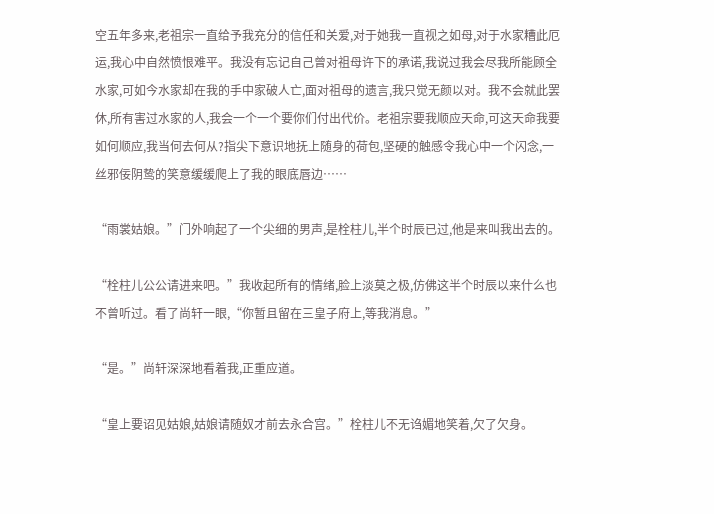空五年多来,老祖宗一直给予我充分的信任和关爱,对于她我一直视之如母,对于水家糟此厄运,我心中自然愤恨难平。我没有忘记自己曾对祖母许下的承诺,我说过我会尽我所能顾全水家,可如今水家却在我的手中家破人亡,面对祖母的遗言,我只觉无颜以对。我不会就此罢休,所有害过水家的人,我会一个一个要你们付出代价。老祖宗要我顺应天命,可这天命我要如何顺应,我当何去何从?指尖下意识地抚上随身的荷包,坚硬的触感令我心中一个闪念,一丝邪佞阴鸷的笑意缓缓爬上了我的眼底唇边……

“雨裳姑娘。”门外响起了一个尖细的男声,是栓柱儿,半个时辰已过,他是来叫我出去的。

“栓柱儿公公请进来吧。”我收起所有的情绪,脸上淡莫之极,仿佛这半个时辰以来什么也不曾听过。看了尚轩一眼,“你暂且留在三皇子府上,等我消息。”

“是。”尚轩深深地看着我,正重应道。

“皇上要诏见姑娘,姑娘请随奴才前去永合宫。”栓柱儿不无诌媚地笑着,欠了欠身。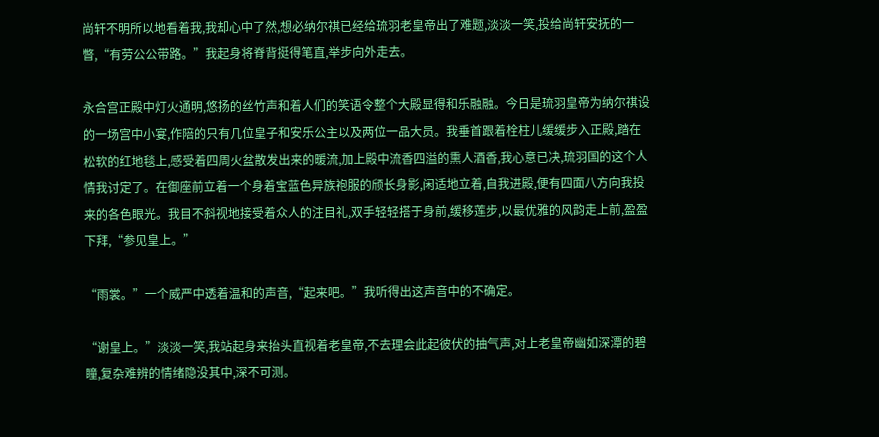尚轩不明所以地看着我,我却心中了然,想必纳尔祺已经给琉羽老皇帝出了难题,淡淡一笑,投给尚轩安抚的一瞥,“有劳公公带路。”我起身将脊背挺得笔直,举步向外走去。

永合宫正殿中灯火通明,悠扬的丝竹声和着人们的笑语令整个大殿显得和乐融融。今日是琉羽皇帝为纳尔祺设的一场宫中小宴,作陪的只有几位皇子和安乐公主以及两位一品大员。我垂首跟着栓柱儿缓缓步入正殿,踏在松软的红地毯上,感受着四周火盆散发出来的暖流,加上殿中流香四溢的熏人酒香,我心意已决,琉羽国的这个人情我讨定了。在御座前立着一个身着宝蓝色异族袍服的颀长身影,闲适地立着,自我进殿,便有四面八方向我投来的各色眼光。我目不斜视地接受着众人的注目礼,双手轻轻搭于身前,缓移莲步,以最优雅的风韵走上前,盈盈下拜,“参见皇上。”

“雨裳。”一个威严中透着温和的声音,“起来吧。”我听得出这声音中的不确定。

“谢皇上。”淡淡一笑,我站起身来抬头直视着老皇帝,不去理会此起彼伏的抽气声,对上老皇帝幽如深潭的碧瞳,复杂难辨的情绪隐没其中,深不可测。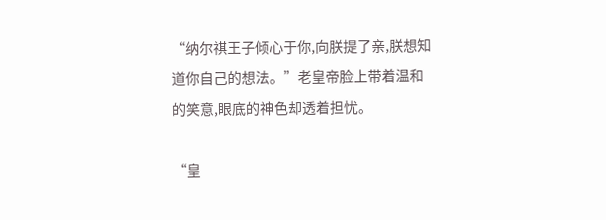“纳尔祺王子倾心于你,向朕提了亲,朕想知道你自己的想法。”老皇帝脸上带着温和的笑意,眼底的神色却透着担忧。

“皇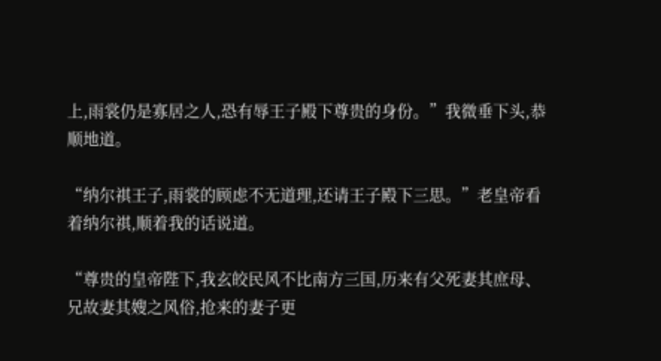上,雨裳仍是寡居之人,恐有辱王子殿下尊贵的身份。”我微垂下头,恭顺地道。

“纳尔祺王子,雨裳的顾虑不无道理,还请王子殿下三思。”老皇帝看着纳尔祺,顺着我的话说道。

“尊贵的皇帝陛下,我玄皎民风不比南方三国,历来有父死妻其庶母、兄故妻其嫂之风俗,抢来的妻子更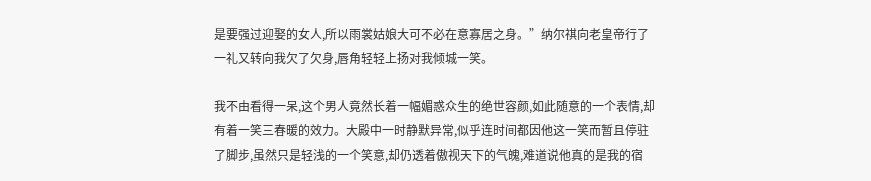是要强过迎娶的女人,所以雨裳姑娘大可不必在意寡居之身。”纳尔祺向老皇帝行了一礼又转向我欠了欠身,唇角轻轻上扬对我倾城一笑。

我不由看得一呆,这个男人竟然长着一幅媚惑众生的绝世容颜,如此随意的一个表情,却有着一笑三春暖的效力。大殿中一时静默异常,似乎连时间都因他这一笑而暂且停驻了脚步,虽然只是轻浅的一个笑意,却仍透着傲视天下的气魄,难道说他真的是我的宿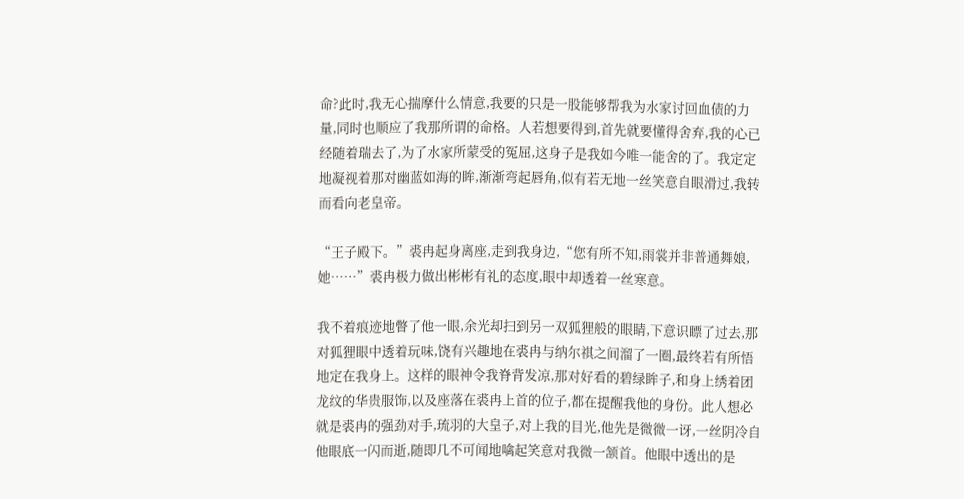命?此时,我无心揣摩什么情意,我要的只是一股能够帮我为水家讨回血债的力量,同时也顺应了我那所谓的命格。人若想要得到,首先就要懂得舍弃,我的心已经随着瑞去了,为了水家所蒙受的冤屈,这身子是我如今唯一能舍的了。我定定地凝视着那对幽蓝如海的眸,渐渐弯起唇角,似有若无地一丝笑意自眼滑过,我转而看向老皇帝。

“王子殿下。”裘冉起身离座,走到我身边,“您有所不知,雨裳并非普通舞娘,她……”裘冉极力做出彬彬有礼的态度,眼中却透着一丝寒意。

我不着痕迹地瞥了他一眼,余光却扫到另一双狐狸般的眼睛,下意识瞟了过去,那对狐狸眼中透着玩味,饶有兴趣地在裘冉与纳尔祺之间溜了一圈,最终若有所悟地定在我身上。这样的眼神令我脊背发凉,那对好看的碧绿眸子,和身上绣着团龙纹的华贵服饰,以及座落在裘冉上首的位子,都在提醒我他的身份。此人想必就是裘冉的强劲对手,琉羽的大皇子,对上我的目光,他先是微微一讶,一丝阴冷自他眼底一闪而逝,随即几不可闻地噙起笑意对我微一颔首。他眼中透出的是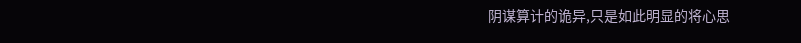阴谋算计的诡异,只是如此明显的将心思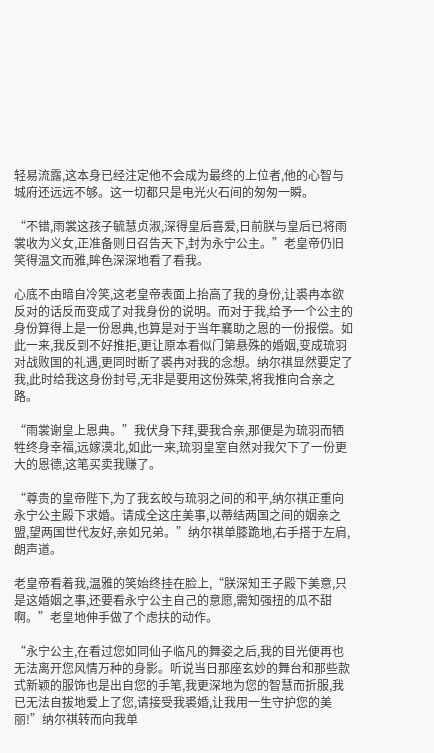轻易流露,这本身已经注定他不会成为最终的上位者,他的心智与城府还远远不够。这一切都只是电光火石间的匆匆一瞬。

“不错,雨裳这孩子毓慧贞淑,深得皇后喜爱,日前朕与皇后已将雨裳收为义女,正准备则日召告天下,封为永宁公主。”老皇帝仍旧笑得温文而雅,眸色深深地看了看我。

心底不由暗自冷笑,这老皇帝表面上抬高了我的身份,让裘冉本欲反对的话反而变成了对我身份的说明。而对于我,给予一个公主的身份算得上是一份恩典,也算是对于当年襄助之恩的一份报偿。如此一来,我反到不好推拒,更让原本看似门第悬殊的婚姻,变成琉羽对战败国的礼遇,更同时断了裘冉对我的念想。纳尔祺显然要定了我,此时给我这身份封号,无非是要用这份殊荣,将我推向合亲之路。

“雨裳谢皇上恩典。”我伏身下拜,要我合亲,那便是为琉羽而牺牲终身幸福,远嫁漠北,如此一来,琉羽皇室自然对我欠下了一份更大的恩德,这笔买卖我赚了。

“尊贵的皇帝陛下,为了我玄皎与琉羽之间的和平,纳尔祺正重向永宁公主殿下求婚。请成全这庄美事,以蒂结两国之间的姻亲之盟,望两国世代友好,亲如兄弟。”纳尔祺单膝跪地,右手搭于左肩,朗声道。

老皇帝看着我,温雅的笑始终挂在脸上,“朕深知王子殿下美意,只是这婚姻之事,还要看永宁公主自己的意愿,需知强扭的瓜不甜啊。”老皇地伸手做了个虑扶的动作。

“永宁公主,在看过您如同仙子临凡的舞姿之后,我的目光便再也无法离开您风情万种的身影。听说当日那座玄妙的舞台和那些款式新颖的服饰也是出自您的手笔,我更深地为您的智慧而折服,我已无法自拔地爱上了您,请接受我裘婚,让我用一生守护您的美丽!”纳尔祺转而向我单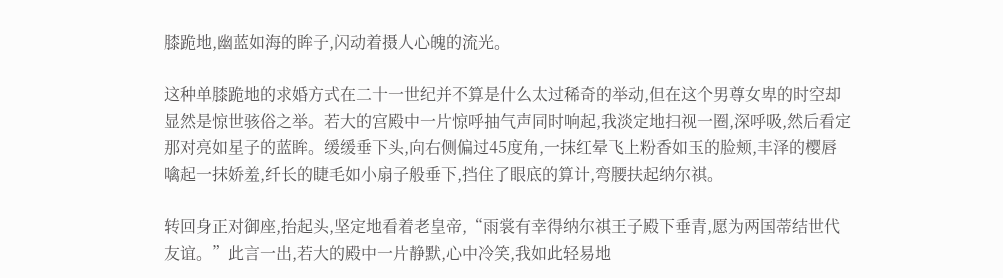膝跪地,幽蓝如海的眸子,闪动着摄人心魄的流光。

这种单膝跪地的求婚方式在二十一世纪并不算是什么太过稀奇的举动,但在这个男尊女卑的时空却显然是惊世骇俗之举。若大的宫殿中一片惊呼抽气声同时响起,我淡定地扫视一圈,深呼吸,然后看定那对亮如星子的蓝眸。缓缓垂下头,向右侧偏过45度角,一抹红晕飞上粉香如玉的脸颊,丰泽的樱唇噙起一抹娇羞,纤长的睫毛如小扇子般垂下,挡住了眼底的算计,弯腰扶起纳尔祺。

转回身正对御座,抬起头,坚定地看着老皇帝,“雨裳有幸得纳尔祺王子殿下垂青,愿为两国蒂结世代友谊。”此言一出,若大的殿中一片静默,心中冷笑,我如此轻易地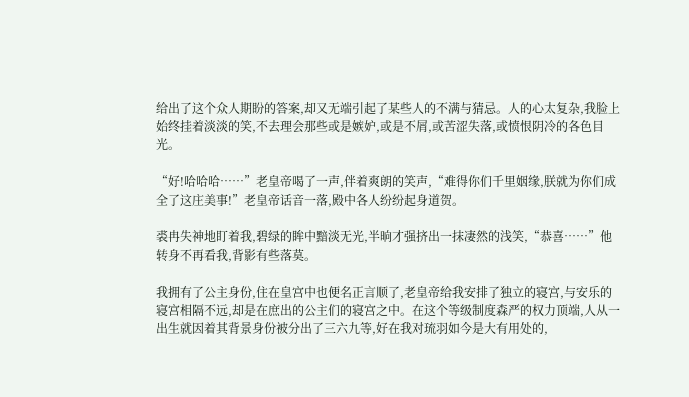给出了这个众人期盼的答案,却又无端引起了某些人的不满与猜忌。人的心太复杂,我脸上始终挂着淡淡的笑,不去理会那些或是嫉妒,或是不屑,或苦涩失落,或愤恨阴冷的各色目光。

“好!哈哈哈……”老皇帝喝了一声,伴着爽朗的笑声,“难得你们千里姻缘,朕就为你们成全了这庄美事!”老皇帝话音一落,殿中各人纷纷起身道贺。

裘冉失神地盯着我,碧绿的眸中黯淡无光,半晌才强挤出一抹凄然的浅笑,“恭喜……”他转身不再看我,背影有些落莫。

我拥有了公主身份,住在皇宫中也便名正言顺了,老皇帝给我安排了独立的寝宫,与安乐的寝宫相隔不远,却是在庶出的公主们的寝宫之中。在这个等级制度森严的权力顶端,人从一出生就因着其背景身份被分出了三六九等,好在我对琉羽如今是大有用处的,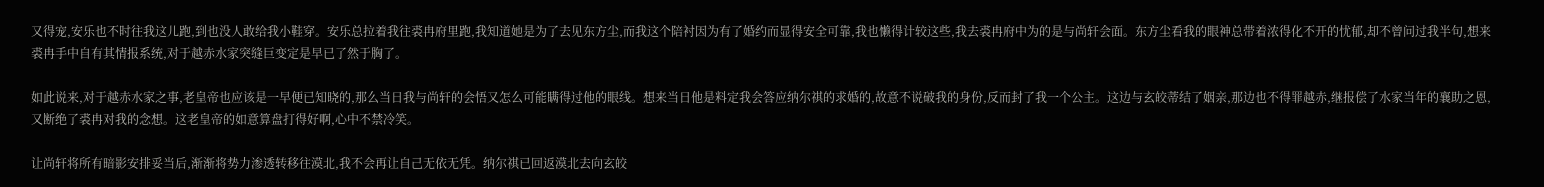又得宠,安乐也不时往我这儿跑,到也没人敢给我小鞋穿。安乐总拉着我往裘冉府里跑,我知道她是为了去见东方尘,而我这个陪衬因为有了婚约而显得安全可靠,我也懒得计较这些,我去裘冉府中为的是与尚轩会面。东方尘看我的眼神总带着浓得化不开的忧郁,却不曾问过我半句,想来裘冉手中自有其情报系统,对于越赤水家突缝巨变定是早已了然于胸了。

如此说来,对于越赤水家之事,老皇帝也应该是一早便已知晓的,那么当日我与尚轩的会悟又怎么可能瞒得过他的眼线。想来当日他是料定我会答应纳尔祺的求婚的,故意不说破我的身份,反而封了我一个公主。这边与玄皎蒂结了姻亲,那边也不得罪越赤,继报偿了水家当年的襄助之恩,又断绝了裘冉对我的念想。这老皇帝的如意算盘打得好啊,心中不禁冷笑。

让尚轩将所有暗影安排妥当后,渐渐将势力渗透转移往漠北,我不会再让自己无依无凭。纳尔祺已回返漠北去向玄皎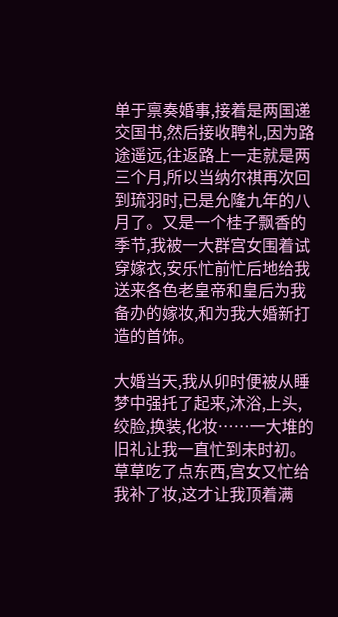单于禀奏婚事,接着是两国递交国书,然后接收聘礼,因为路途遥远,往返路上一走就是两三个月,所以当纳尔祺再次回到琉羽时,已是允隆九年的八月了。又是一个桂子飘香的季节,我被一大群宫女围着试穿嫁衣,安乐忙前忙后地给我送来各色老皇帝和皇后为我备办的嫁妆,和为我大婚新打造的首饰。

大婚当天,我从卯时便被从睡梦中强托了起来,沐浴,上头,绞脸,换装,化妆……一大堆的旧礼让我一直忙到未时初。草草吃了点东西,宫女又忙给我补了妆,这才让我顶着满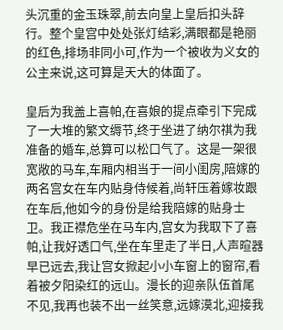头沉重的金玉珠翠,前去向皇上皇后扣头辞行。整个皇宫中处处张灯结彩,满眼都是艳丽的红色,排场非同小可,作为一个被收为义女的公主来说,这可算是天大的体面了。

皇后为我盖上喜帕,在喜娘的提点牵引下完成了一大堆的繁文缛节,终于坐进了纳尔祺为我准备的婚车,总算可以松口气了。这是一架很宽敞的马车,车厢内相当于一间小闺房,陪嫁的两名宫女在车内贴身侍候着,尚轩压着嫁妆跟在车后,他如今的身份是给我陪嫁的贴身士卫。我正襟危坐在马车内,宫女为我取下了喜帕,让我好透口气,坐在车里走了半日,人声暄器早已远去,我让宫女掀起小小车窗上的窗帘,看着被夕阳染红的远山。漫长的迎亲队伍首尾不见,我再也装不出一丝笑意,远嫁漠北,迎接我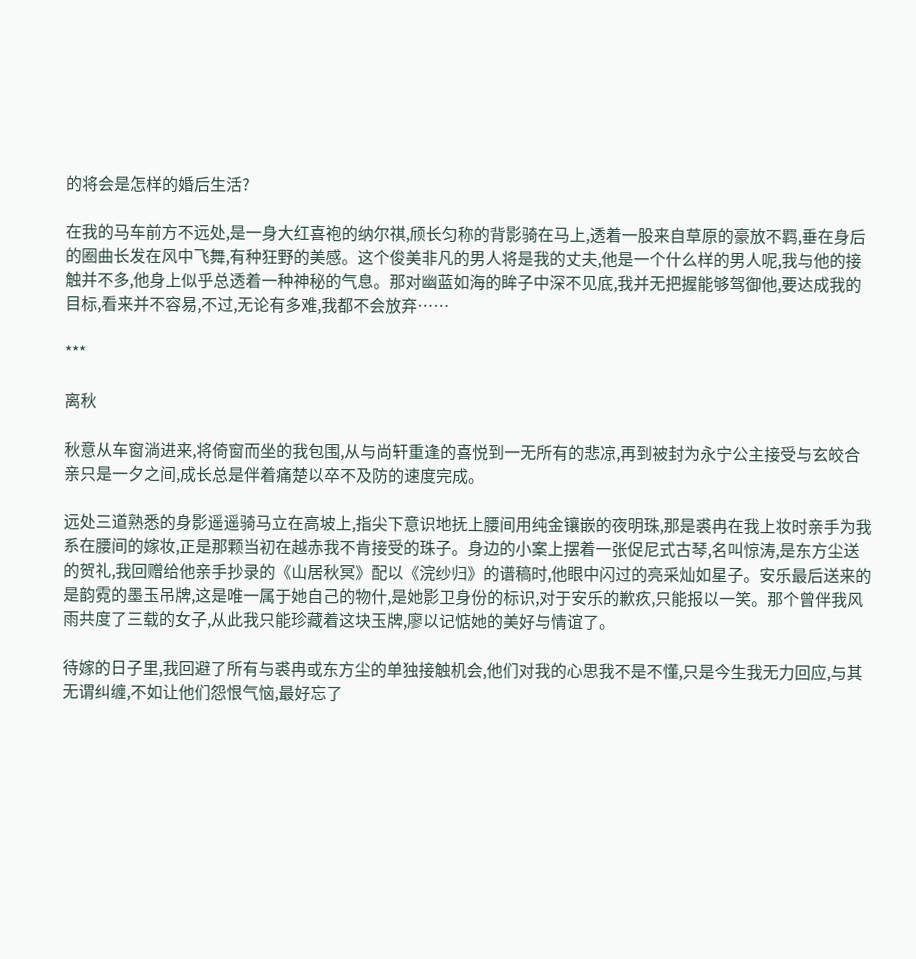的将会是怎样的婚后生活?

在我的马车前方不远处,是一身大红喜袍的纳尔祺,颀长匀称的背影骑在马上,透着一股来自草原的豪放不羁,垂在身后的圈曲长发在风中飞舞,有种狂野的美感。这个俊美非凡的男人将是我的丈夫,他是一个什么样的男人呢,我与他的接触并不多,他身上似乎总透着一种神秘的气息。那对幽蓝如海的眸子中深不见底,我并无把握能够驾御他,要达成我的目标,看来并不容易,不过,无论有多难,我都不会放弃……

***

离秋

秋意从车窗淌进来,将倚窗而坐的我包围,从与尚轩重逢的喜悦到一无所有的悲凉,再到被封为永宁公主接受与玄皎合亲只是一夕之间,成长总是伴着痛楚以卒不及防的速度完成。

远处三道熟悉的身影遥遥骑马立在高坡上,指尖下意识地抚上腰间用纯金镶嵌的夜明珠,那是裘冉在我上妆时亲手为我系在腰间的嫁妆,正是那颗当初在越赤我不肯接受的珠子。身边的小案上摆着一张促尼式古琴,名叫惊涛,是东方尘送的贺礼,我回赠给他亲手抄录的《山居秋冥》配以《浣纱归》的谱稿时,他眼中闪过的亮采灿如星子。安乐最后送来的是韵霓的墨玉吊牌,这是唯一属于她自己的物什,是她影卫身份的标识,对于安乐的歉疚,只能报以一笑。那个曾伴我风雨共度了三载的女子,从此我只能珍藏着这块玉牌,廖以记惦她的美好与情谊了。

待嫁的日子里,我回避了所有与裘冉或东方尘的单独接触机会,他们对我的心思我不是不懂,只是今生我无力回应,与其无谓纠缠,不如让他们怨恨气恼,最好忘了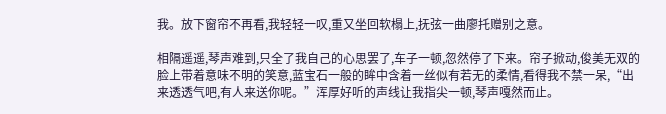我。放下窗帘不再看,我轻轻一叹,重又坐回软榻上,抚弦一曲廖托赠别之意。

相隔遥遥,琴声难到,只全了我自己的心思罢了,车子一顿,忽然停了下来。帘子掀动,俊美无双的脸上带着意味不明的笑意,蓝宝石一般的眸中含着一丝似有若无的柔情,看得我不禁一呆,“出来透透气吧,有人来送你呢。”浑厚好听的声线让我指尖一顿,琴声嘎然而止。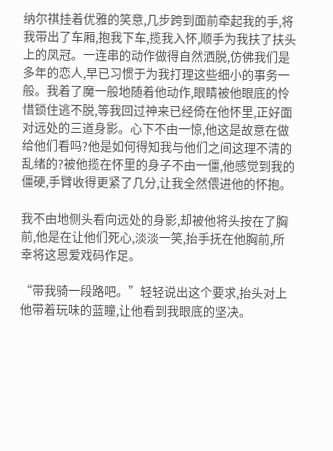纳尔祺挂着优雅的笑意,几步跨到面前牵起我的手,将我带出了车厢,抱我下车,揽我入怀,顺手为我扶了扶头上的凤冠。一连串的动作做得自然洒脱,仿佛我们是多年的恋人,早已习惯于为我打理这些细小的事务一般。我着了魔一般地随着他动作,眼睛被他眼底的怜惜锁住逃不脱,等我回过神来已经倚在他怀里,正好面对远处的三道身影。心下不由一惊,他这是故意在做给他们看吗?他是如何得知我与他们之间这理不清的乱绪的?被他揽在怀里的身子不由一僵,他感觉到我的僵硬,手臂收得更紧了几分,让我全然偎进他的怀抱。

我不由地侧头看向远处的身影,却被他将头按在了胸前,他是在让他们死心,淡淡一笑,抬手抚在他胸前,所幸将这恩爱戏码作足。

“带我骑一段路吧。”轻轻说出这个要求,抬头对上他带着玩味的蓝瞳,让他看到我眼底的坚决。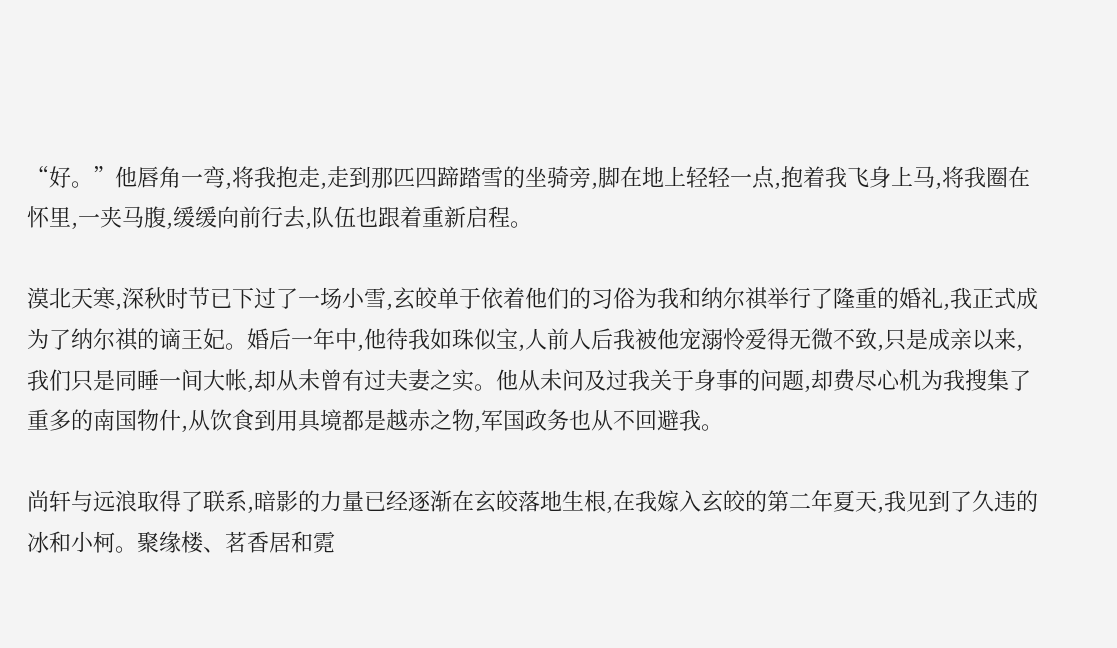“好。”他唇角一弯,将我抱走,走到那匹四蹄踏雪的坐骑旁,脚在地上轻轻一点,抱着我飞身上马,将我圈在怀里,一夹马腹,缓缓向前行去,队伍也跟着重新启程。

漠北天寒,深秋时节已下过了一场小雪,玄皎单于依着他们的习俗为我和纳尔祺举行了隆重的婚礼,我正式成为了纳尔祺的谪王妃。婚后一年中,他待我如珠似宝,人前人后我被他宠溺怜爱得无微不致,只是成亲以来,我们只是同睡一间大帐,却从未曾有过夫妻之实。他从未问及过我关于身事的问题,却费尽心机为我搜集了重多的南国物什,从饮食到用具境都是越赤之物,军国政务也从不回避我。

尚轩与远浪取得了联系,暗影的力量已经逐渐在玄皎落地生根,在我嫁入玄皎的第二年夏天,我见到了久违的冰和小柯。聚缘楼、茗香居和霓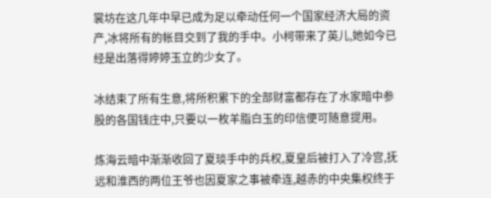裳坊在这几年中早已成为足以牵动任何一个国家经济大局的资产,冰将所有的帐目交到了我的手中。小柯带来了英儿,她如今已经是出落得婷婷玉立的少女了。

冰结束了所有生意,将所积累下的全部财富都存在了水家暗中参股的各国钱庄中,只要以一枚羊脂白玉的印信便可随意提用。

炼海云暗中渐渐收回了夏琰手中的兵权,夏皇后被打入了冷宫,抚远和淮西的两位王爷也因夏家之事被牵连,越赤的中央集权终于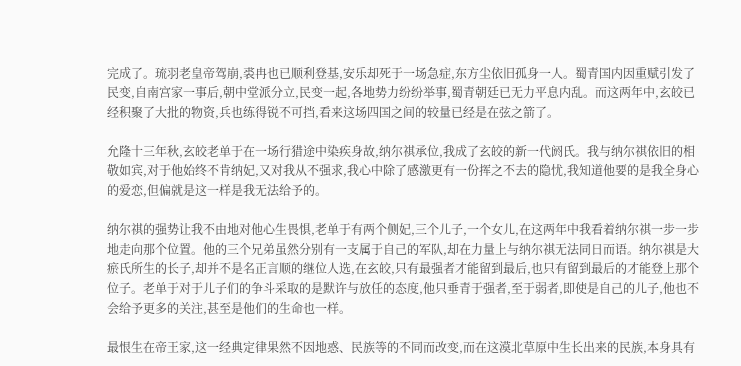完成了。琉羽老皇帝驾崩,裘冉也已顺利登基,安乐却死于一场急症,东方尘依旧孤身一人。蜀青国内因重赋引发了民变,自南宫家一事后,朝中堂派分立,民变一起,各地势力纷纷举事,蜀青朝廷已无力平息内乱。而这两年中,玄皎已经积聚了大批的物资,兵也练得锐不可挡,看来这场四国之间的较量已经是在弦之箭了。

允隆十三年秋,玄皎老单于在一场行猎途中染疾身故,纳尔祺承位,我成了玄皎的新一代阏氏。我与纳尔祺依旧的相敬如宾,对于他始终不肯纳妃,又对我从不强求,我心中除了感激更有一份挥之不去的隐忧,我知道他要的是我全身心的爱恋,但偏就是这一样是我无法给予的。

纳尔祺的强势让我不由地对他心生畏惧,老单于有两个侧妃,三个儿子,一个女儿,在这两年中我看着纳尔祺一步一步地走向那个位置。他的三个兄弟虽然分别有一支属于自己的军队,却在力量上与纳尔祺无法同日而语。纳尔祺是大瘀氏所生的长子,却并不是名正言顺的继位人选,在玄皎,只有最强者才能留到最后,也只有留到最后的才能登上那个位子。老单于对于儿子们的争斗采取的是默许与放任的态度,他只垂青于强者,至于弱者,即使是自己的儿子,他也不会给予更多的关注,甚至是他们的生命也一样。

最恨生在帝王家,这一经典定律果然不因地惑、民族等的不同而改变,而在这漠北草原中生长出来的民族,本身具有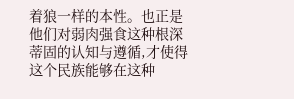着狼一样的本性。也正是他们对弱肉强食这种根深蒂固的认知与遵循,才使得这个民族能够在这种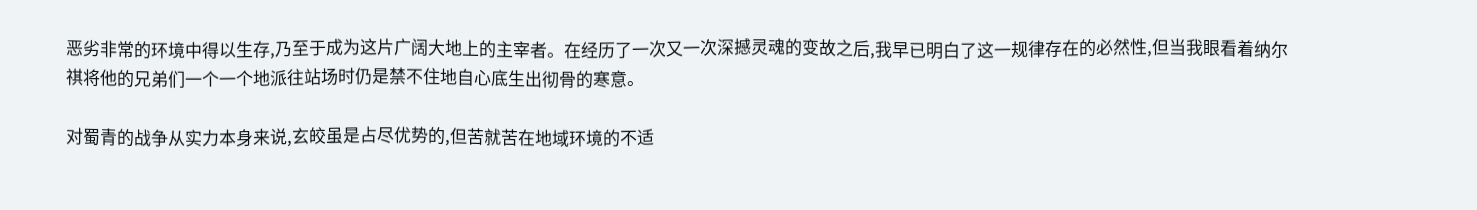恶劣非常的环境中得以生存,乃至于成为这片广阔大地上的主宰者。在经历了一次又一次深撼灵魂的变故之后,我早已明白了这一规律存在的必然性,但当我眼看着纳尔祺将他的兄弟们一个一个地派往站场时仍是禁不住地自心底生出彻骨的寒意。

对蜀青的战争从实力本身来说,玄皎虽是占尽优势的,但苦就苦在地域环境的不适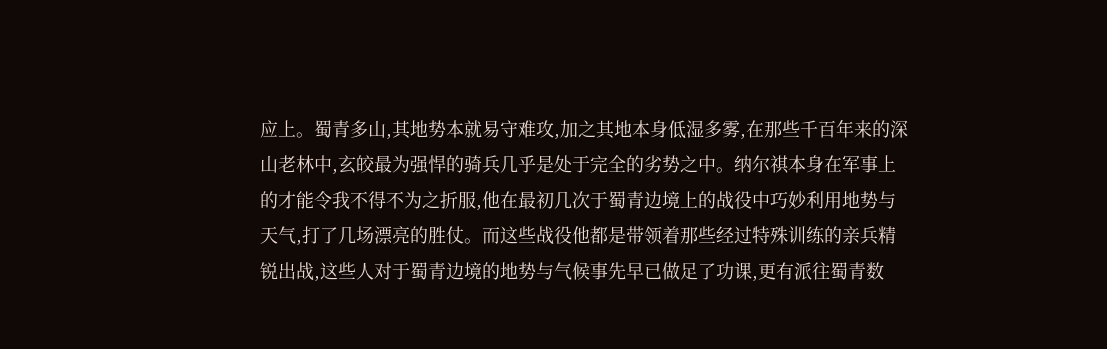应上。蜀青多山,其地势本就易守难攻,加之其地本身低湿多雾,在那些千百年来的深山老林中,玄皎最为强悍的骑兵几乎是处于完全的劣势之中。纳尔祺本身在军事上的才能令我不得不为之折服,他在最初几次于蜀青边境上的战役中巧妙利用地势与天气,打了几场漂亮的胜仗。而这些战役他都是带领着那些经过特殊训练的亲兵精锐出战,这些人对于蜀青边境的地势与气候事先早已做足了功课,更有派往蜀青数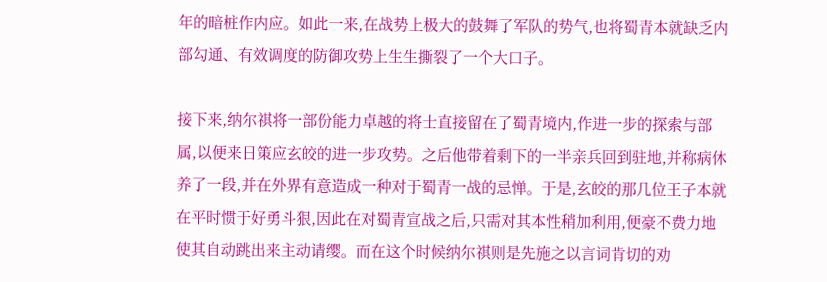年的暗桩作内应。如此一来,在战势上极大的鼓舞了军队的势气,也将蜀青本就缺乏内部勾通、有效调度的防御攻势上生生撕裂了一个大口子。

接下来,纳尔祺将一部份能力卓越的将士直接留在了蜀青境内,作进一步的探索与部属,以便来日策应玄皎的进一步攻势。之后他带着剩下的一半亲兵回到驻地,并称病休养了一段,并在外界有意造成一种对于蜀青一战的忌惮。于是,玄皎的那几位王子本就在平时惯于好勇斗狠,因此在对蜀青宣战之后,只需对其本性稍加利用,便豪不费力地使其自动跳出来主动请缨。而在这个时候纳尔祺则是先施之以言词肯切的劝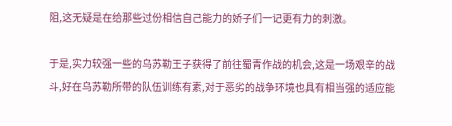阻,这无疑是在给那些过份相信自己能力的娇子们一记更有力的刺激。

于是,实力较强一些的乌苏勒王子获得了前往蜀青作战的机会,这是一场艰辛的战斗,好在乌苏勒所带的队伍训练有素,对于恶劣的战争环境也具有相当强的适应能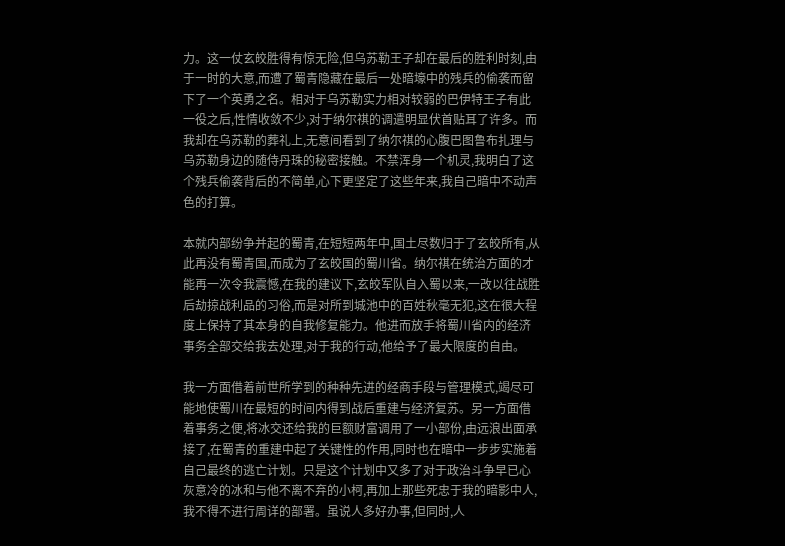力。这一仗玄皎胜得有惊无险,但乌苏勒王子却在最后的胜利时刻,由于一时的大意,而遭了蜀青隐藏在最后一处暗壕中的残兵的偷袭而留下了一个英勇之名。相对于乌苏勒实力相对较弱的巴伊特王子有此一役之后,性情收敛不少,对于纳尔祺的调遣明显伏首贴耳了许多。而我却在乌苏勒的葬礼上,无意间看到了纳尔祺的心腹巴图鲁布扎理与乌苏勒身边的随侍丹珠的秘密接触。不禁浑身一个机灵,我明白了这个残兵偷袭背后的不简单,心下更坚定了这些年来,我自己暗中不动声色的打算。

本就内部纷争并起的蜀青,在短短两年中,国土尽数归于了玄皎所有,从此再没有蜀青国,而成为了玄皎国的蜀川省。纳尔祺在统治方面的才能再一次令我震憾,在我的建议下,玄皎军队自入蜀以来,一改以往战胜后劫掠战利品的习俗,而是对所到城池中的百姓秋毫无犯,这在很大程度上保持了其本身的自我修复能力。他进而放手将蜀川省内的经济事务全部交给我去处理,对于我的行动,他给予了最大限度的自由。

我一方面借着前世所学到的种种先进的经商手段与管理模式,竭尽可能地使蜀川在最短的时间内得到战后重建与经济复苏。另一方面借着事务之便,将冰交还给我的巨额财富调用了一小部份,由远浪出面承接了,在蜀青的重建中起了关键性的作用,同时也在暗中一步步实施着自己最终的逃亡计划。只是这个计划中又多了对于政治斗争早已心灰意冷的冰和与他不离不弃的小柯,再加上那些死忠于我的暗影中人,我不得不进行周详的部署。虽说人多好办事,但同时,人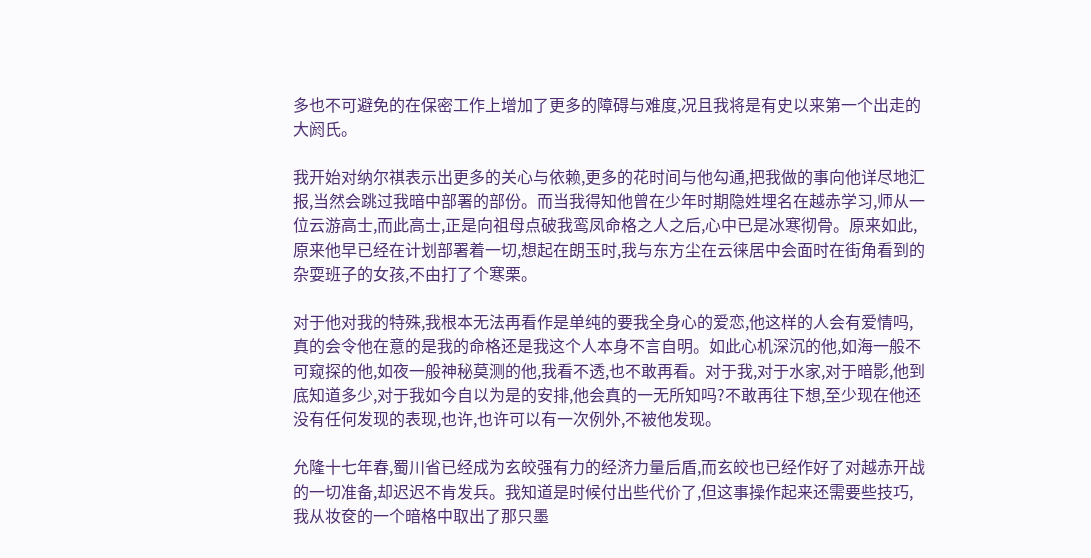多也不可避免的在保密工作上增加了更多的障碍与难度,况且我将是有史以来第一个出走的大阏氏。

我开始对纳尔祺表示出更多的关心与依赖,更多的花时间与他勾通,把我做的事向他详尽地汇报,当然会跳过我暗中部署的部份。而当我得知他曾在少年时期隐姓埋名在越赤学习,师从一位云游高士,而此高士,正是向祖母点破我鸾凤命格之人之后,心中已是冰寒彻骨。原来如此,原来他早已经在计划部署着一切,想起在朗玉时,我与东方尘在云徕居中会面时在街角看到的杂耍班子的女孩,不由打了个寒栗。

对于他对我的特殊,我根本无法再看作是单纯的要我全身心的爱恋,他这样的人会有爱情吗,真的会令他在意的是我的命格还是我这个人本身不言自明。如此心机深沉的他,如海一般不可窥探的他,如夜一般神秘莫测的他,我看不透,也不敢再看。对于我,对于水家,对于暗影,他到底知道多少,对于我如今自以为是的安排,他会真的一无所知吗?不敢再往下想,至少现在他还没有任何发现的表现,也许,也许可以有一次例外,不被他发现。

允隆十七年春,蜀川省已经成为玄皎强有力的经济力量后盾,而玄皎也已经作好了对越赤开战的一切准备,却迟迟不肯发兵。我知道是时候付出些代价了,但这事操作起来还需要些技巧,我从妆奁的一个暗格中取出了那只墨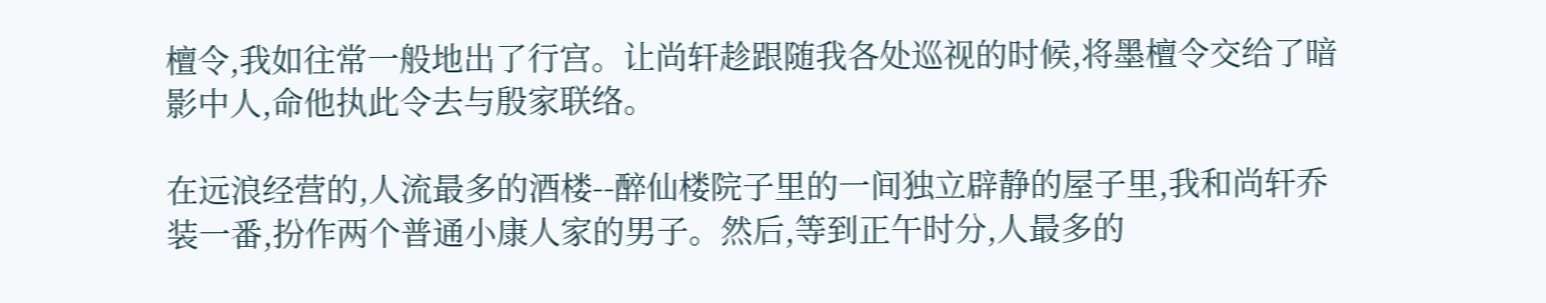檀令,我如往常一般地出了行宫。让尚轩趁跟随我各处巡视的时候,将墨檀令交给了暗影中人,命他执此令去与殷家联络。

在远浪经营的,人流最多的酒楼--醉仙楼院子里的一间独立辟静的屋子里,我和尚轩乔装一番,扮作两个普通小康人家的男子。然后,等到正午时分,人最多的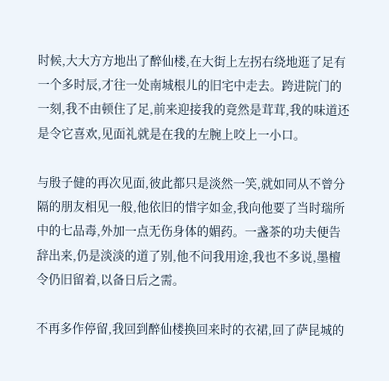时候,大大方方地出了醉仙楼,在大街上左拐右绕地逛了足有一个多时辰,才往一处南城根儿的旧宅中走去。跨进院门的一刻,我不由顿住了足,前来迎接我的竟然是茸茸,我的味道还是令它喜欢,见面礼就是在我的左腕上咬上一小口。

与殷子健的再次见面,彼此都只是淡然一笑,就如同从不曾分隔的朋友相见一般,他依旧的惜字如金,我向他要了当时瑞所中的七品毒,外加一点无伤身体的媚药。一盏茶的功夫便告辞出来,仍是淡淡的道了别,他不问我用途,我也不多说,墨檀令仍旧留着,以备日后之需。

不再多作停留,我回到醉仙楼换回来时的衣裙,回了萨昆城的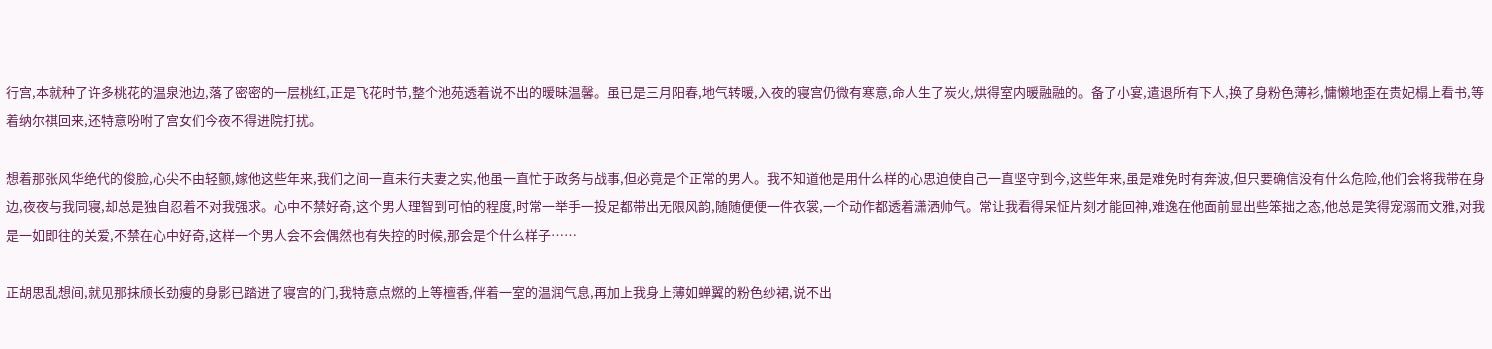行宫,本就种了许多桃花的温泉池边,落了密密的一层桃红,正是飞花时节,整个池苑透着说不出的暧昧温馨。虽已是三月阳春,地气转暖,入夜的寝宫仍微有寒意,命人生了炭火,烘得室内暖融融的。备了小宴,遣退所有下人,换了身粉色薄衫,慵懒地歪在贵妃榻上看书,等着纳尔祺回来,还特意吩咐了宫女们今夜不得进院打扰。

想着那张风华绝代的俊脸,心尖不由轻颤,嫁他这些年来,我们之间一直未行夫妻之实,他虽一直忙于政务与战事,但必竟是个正常的男人。我不知道他是用什么样的心思迫使自己一直坚守到今,这些年来,虽是难免时有奔波,但只要确信没有什么危险,他们会将我带在身边,夜夜与我同寝,却总是独自忍着不对我强求。心中不禁好奇,这个男人理智到可怕的程度,时常一举手一投足都带出无限风韵,随随便便一件衣裳,一个动作都透着潇洒帅气。常让我看得呆怔片刻才能回神,难逸在他面前显出些笨拙之态,他总是笑得宠溺而文雅,对我是一如即往的关爱,不禁在心中好奇,这样一个男人会不会偶然也有失控的时候,那会是个什么样子……

正胡思乱想间,就见那抹颀长劲瘦的身影已踏进了寝宫的门,我特意点燃的上等檀香,伴着一室的温润气息,再加上我身上薄如蝉翼的粉色纱裙,说不出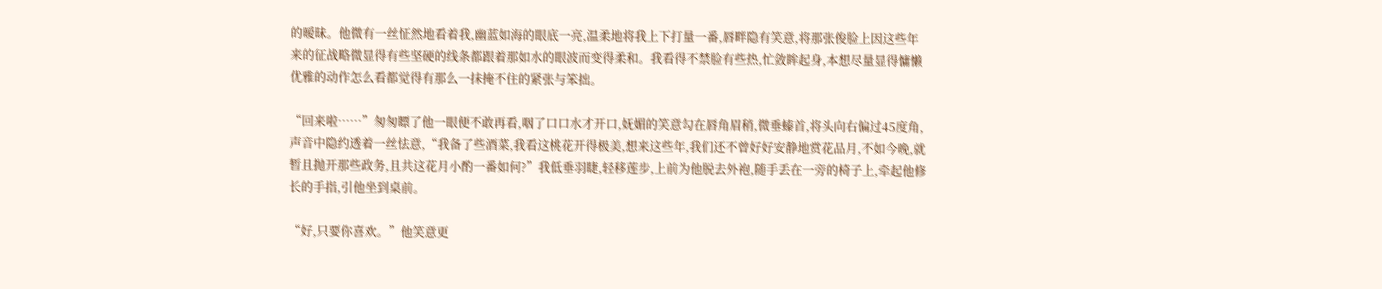的暧昧。他微有一丝怔然地看着我,幽蓝如海的眼底一亮,温柔地将我上下打量一番,唇畔隐有笑意,将那张俊脸上因这些年来的征战略微显得有些坚硬的线条都跟着那如水的眼波而变得柔和。我看得不禁脸有些热,忙敛眸起身,本想尽量显得慵懒优雅的动作怎么看都觉得有那么一抹掩不住的紧张与笨拙。

“回来啦……”匆匆瞟了他一眼便不敢再看,咽了口口水才开口,妩媚的笑意勾在唇角眉稍,微垂螓首,将头向右偏过45度角,声音中隐约透着一丝怯意,“我备了些酒菜,我看这桃花开得极美,想来这些年,我们还不曾好好安静地赏花品月,不如今晚,就暂且抛开那些政务,且共这花月小酌一番如何?”我低垂羽睫,轻移莲步,上前为他脱去外袍,随手丢在一旁的椅子上,牵起他修长的手指,引他坐到桌前。

“好,只要你喜欢。”他笑意更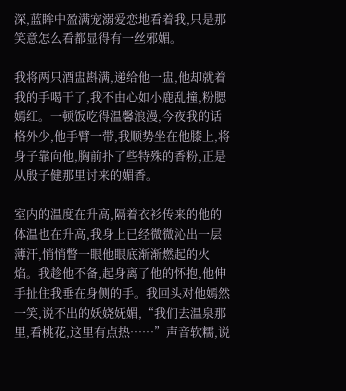深,蓝眸中盈满宠溺爱恋地看着我,只是那笑意怎么看都显得有一丝邪媚。

我将两只酒盅斟满,递给他一盅,他却就着我的手喝干了,我不由心如小鹿乱撞,粉腮嫣红。一顿饭吃得温馨浪漫,今夜我的话格外少,他手臂一带,我顺势坐在他膝上,将身子靠向他,胸前扑了些特殊的香粉,正是从殷子健那里讨来的媚香。

室内的温度在升高,隔着衣衫传来的他的体温也在升高,我身上已经微微沁出一层薄汗,悄悄瞥一眼他眼底渐渐燃起的火焰。我趁他不备,起身离了他的怀抱,他伸手扯住我垂在身侧的手。我回头对他嫣然一笑,说不出的妖娆妩媚,“我们去温泉那里,看桃花,这里有点热……”声音软糯,说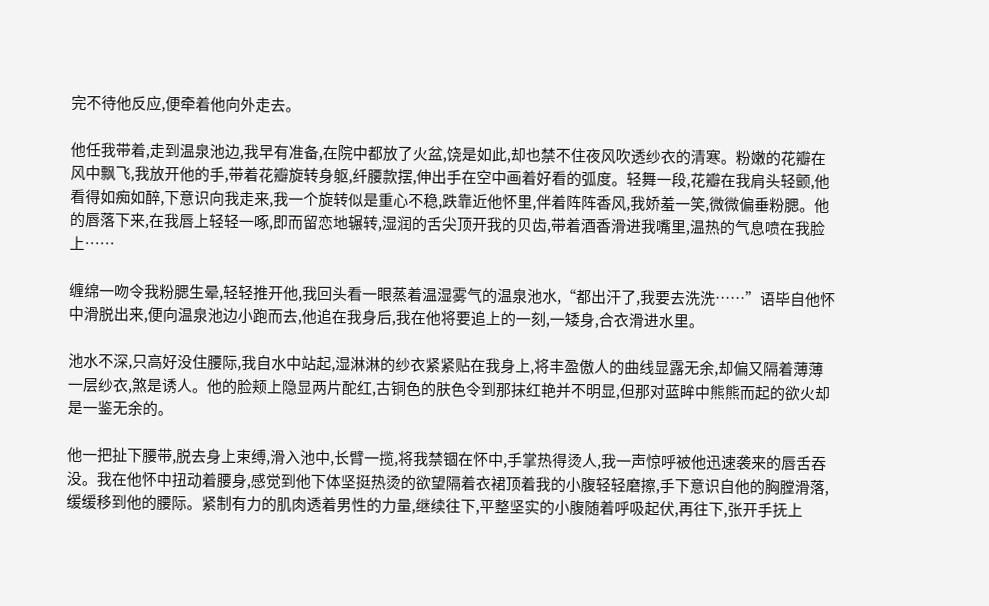完不待他反应,便牵着他向外走去。

他任我带着,走到温泉池边,我早有准备,在院中都放了火盆,饶是如此,却也禁不住夜风吹透纱衣的清寒。粉嫩的花瓣在风中飘飞,我放开他的手,带着花瓣旋转身躯,纤腰款摆,伸出手在空中画着好看的弧度。轻舞一段,花瓣在我肩头轻颤,他看得如痴如醉,下意识向我走来,我一个旋转似是重心不稳,跌靠近他怀里,伴着阵阵香风,我娇羞一笑,微微偏垂粉腮。他的唇落下来,在我唇上轻轻一啄,即而留恋地辗转,湿润的舌尖顶开我的贝齿,带着酒香滑进我嘴里,温热的气息喷在我脸上……

缠绵一吻令我粉腮生晕,轻轻推开他,我回头看一眼蒸着温湿雾气的温泉池水,“都出汗了,我要去洗洗……”语毕自他怀中滑脱出来,便向温泉池边小跑而去,他追在我身后,我在他将要追上的一刻,一矮身,合衣滑进水里。

池水不深,只高好没住腰际,我自水中站起,湿淋淋的纱衣紧紧贴在我身上,将丰盈傲人的曲线显露无余,却偏又隔着薄薄一层纱衣,煞是诱人。他的脸颊上隐显两片酡红,古铜色的肤色令到那抹红艳并不明显,但那对蓝眸中熊熊而起的欲火却是一鉴无余的。

他一把扯下腰带,脱去身上束缚,滑入池中,长臂一揽,将我禁锢在怀中,手掌热得烫人,我一声惊呼被他迅速袭来的唇舌吞没。我在他怀中扭动着腰身,感觉到他下体坚挺热烫的欲望隔着衣裙顶着我的小腹轻轻磨擦,手下意识自他的胸膛滑落,缓缓移到他的腰际。紧制有力的肌肉透着男性的力量,继续往下,平整坚实的小腹随着呼吸起伏,再往下,张开手抚上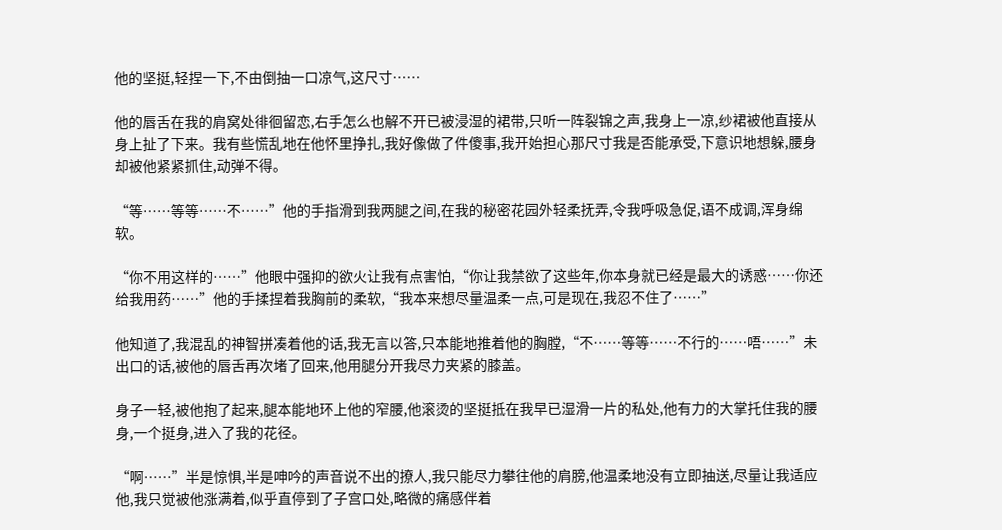他的坚挺,轻捏一下,不由倒抽一口凉气,这尺寸……

他的唇舌在我的肩窝处徘徊留恋,右手怎么也解不开已被浸湿的裙带,只听一阵裂锦之声,我身上一凉,纱裙被他直接从身上扯了下来。我有些慌乱地在他怀里挣扎,我好像做了件傻事,我开始担心那尺寸我是否能承受,下意识地想躲,腰身却被他紧紧抓住,动弹不得。

“等……等等……不……”他的手指滑到我两腿之间,在我的秘密花园外轻柔抚弄,令我呼吸急促,语不成调,浑身绵软。

“你不用这样的……”他眼中强抑的欲火让我有点害怕,“你让我禁欲了这些年,你本身就已经是最大的诱惑……你还给我用药……”他的手揉捏着我胸前的柔软,“我本来想尽量温柔一点,可是现在,我忍不住了……”

他知道了,我混乱的神智拼凑着他的话,我无言以答,只本能地推着他的胸膛,“不……等等……不行的……唔……”未出口的话,被他的唇舌再次堵了回来,他用腿分开我尽力夹紧的膝盖。

身子一轻,被他抱了起来,腿本能地环上他的窄腰,他滚烫的坚挺抵在我早已湿滑一片的私处,他有力的大掌托住我的腰身,一个挺身,进入了我的花径。

“啊……”半是惊惧,半是呻吟的声音说不出的撩人,我只能尽力攀往他的肩膀,他温柔地没有立即抽送,尽量让我适应他,我只觉被他涨满着,似乎直停到了子宫口处,略微的痛感伴着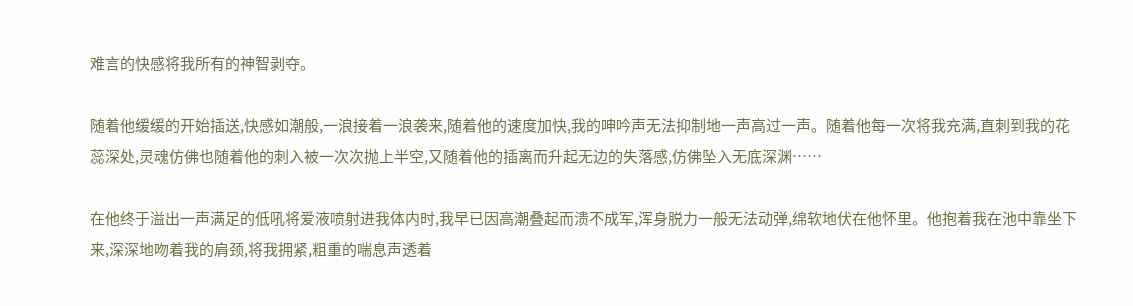难言的快感将我所有的神智剥夺。

随着他缓缓的开始插送,快感如潮般,一浪接着一浪袭来,随着他的速度加快,我的呻吟声无法抑制地一声高过一声。随着他每一次将我充满,直刺到我的花蕊深处,灵魂仿佛也随着他的刺入被一次次抛上半空,又随着他的插离而升起无边的失落感,仿佛坠入无底深渊……

在他终于溢出一声满足的低吼将爱液喷射进我体内时,我早已因高潮叠起而溃不成军,浑身脱力一般无法动弹,绵软地伏在他怀里。他抱着我在池中靠坐下来,深深地吻着我的肩颈,将我拥紧,粗重的喘息声透着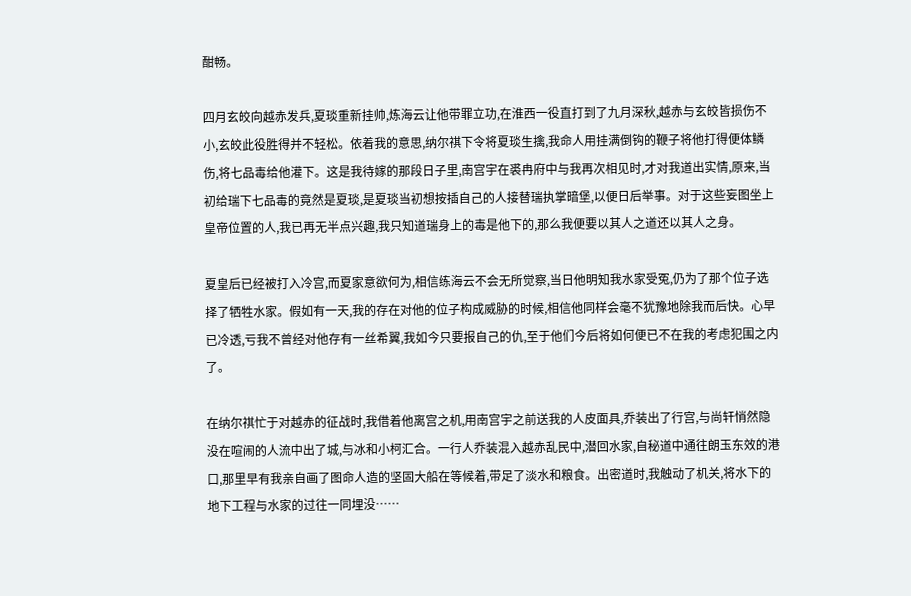酣畅。

四月玄皎向越赤发兵,夏琰重新挂帅,炼海云让他带罪立功,在淮西一役直打到了九月深秋,越赤与玄皎皆损伤不小,玄皎此役胜得并不轻松。依着我的意思,纳尔祺下令将夏琰生擒,我命人用挂满倒钩的鞭子将他打得便体鳞伤,将七品毒给他灌下。这是我待嫁的那段日子里,南宫宇在裘冉府中与我再次相见时,才对我道出实情,原来,当初给瑞下七品毒的竟然是夏琰,是夏琰当初想按插自己的人接替瑞执掌暗堡,以便日后举事。对于这些妄图坐上皇帝位置的人,我已再无半点兴趣,我只知道瑞身上的毒是他下的,那么我便要以其人之道还以其人之身。

夏皇后已经被打入冷宫,而夏家意欲何为,相信练海云不会无所觉察,当日他明知我水家受冤,仍为了那个位子选择了牺牲水家。假如有一天,我的存在对他的位子构成威胁的时候,相信他同样会毫不犹豫地除我而后快。心早已冷透,亏我不曾经对他存有一丝希翼,我如今只要报自己的仇,至于他们今后将如何便已不在我的考虑犯围之内了。

在纳尔祺忙于对越赤的征战时,我借着他离宫之机,用南宫宇之前送我的人皮面具,乔装出了行宫,与尚轩悄然隐没在喧闹的人流中出了城,与冰和小柯汇合。一行人乔装混入越赤乱民中,潜回水家,自秘道中通往朗玉东效的港口,那里早有我亲自画了图命人造的坚固大船在等候着,带足了淡水和粮食。出密道时,我触动了机关,将水下的地下工程与水家的过往一同埋没……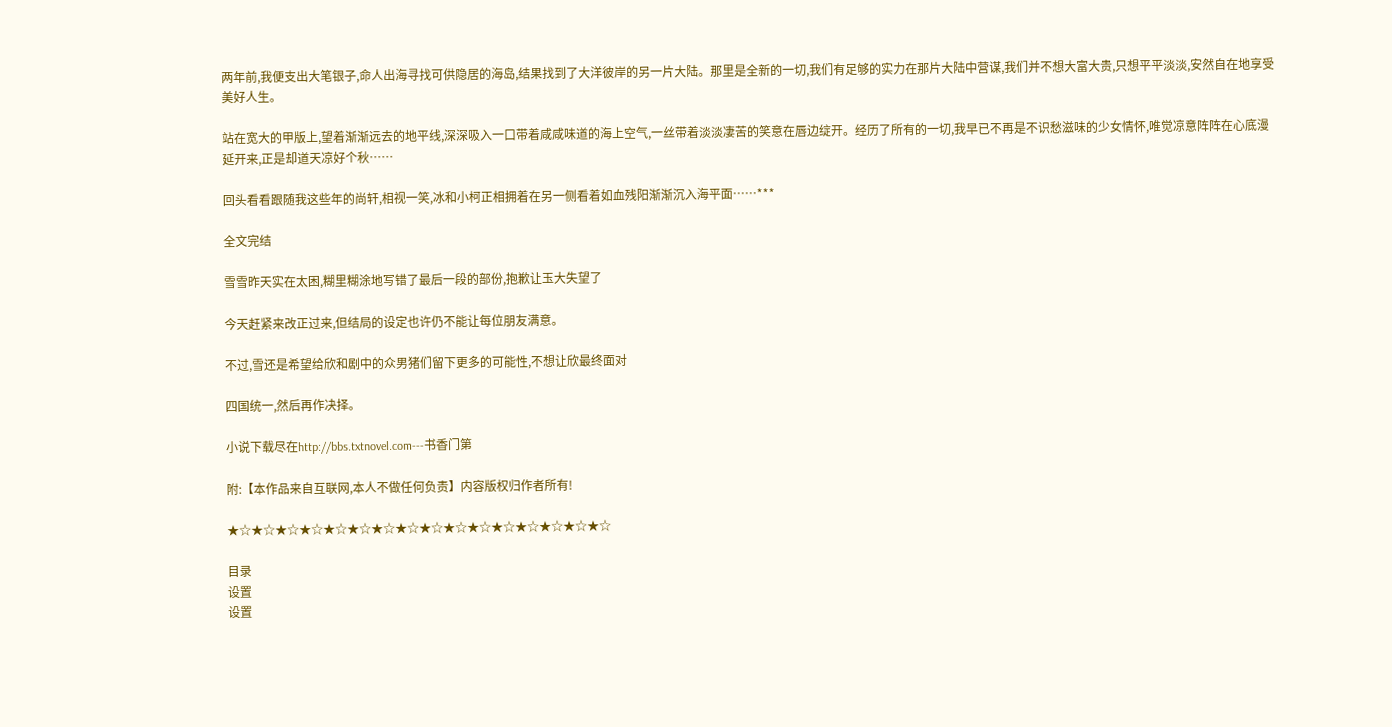两年前,我便支出大笔银子,命人出海寻找可供隐居的海岛,结果找到了大洋彼岸的另一片大陆。那里是全新的一切,我们有足够的实力在那片大陆中营谋,我们并不想大富大贵,只想平平淡淡,安然自在地享受美好人生。

站在宽大的甲版上,望着渐渐远去的地平线,深深吸入一口带着咸咸味道的海上空气,一丝带着淡淡凄苦的笑意在唇边绽开。经历了所有的一切,我早已不再是不识愁滋味的少女情怀,唯觉凉意阵阵在心底漫延开来,正是却道天凉好个秋……

回头看看跟随我这些年的尚轩,相视一笑,冰和小柯正相拥着在另一侧看着如血残阳渐渐沉入海平面……***

全文完结

雪雪昨天实在太困,糊里糊涂地写错了最后一段的部份,抱歉让玉大失望了

今天赶紧来改正过来,但结局的设定也许仍不能让每位朋友满意。

不过,雪还是希望给欣和剧中的众男猪们留下更多的可能性,不想让欣最终面对

四国统一,然后再作决择。

小说下载尽在http://bbs.txtnovel.com---书香门第

附:【本作品来自互联网,本人不做任何负责】内容版权归作者所有!

★☆★☆★☆★☆★☆★☆★☆★☆★☆★☆★☆★☆★☆★☆★☆★☆

目录
设置
设置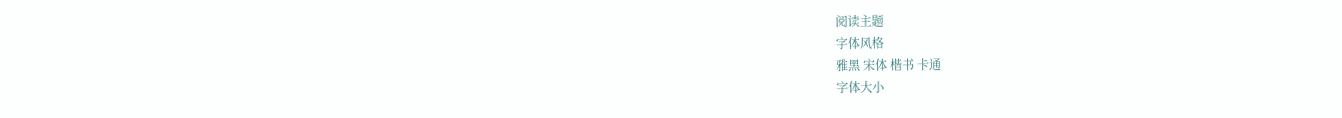阅读主题
字体风格
雅黑 宋体 楷书 卡通
字体大小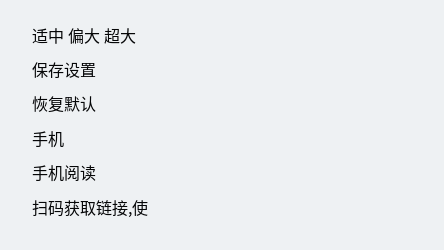适中 偏大 超大
保存设置
恢复默认
手机
手机阅读
扫码获取链接,使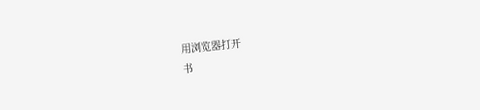用浏览器打开
书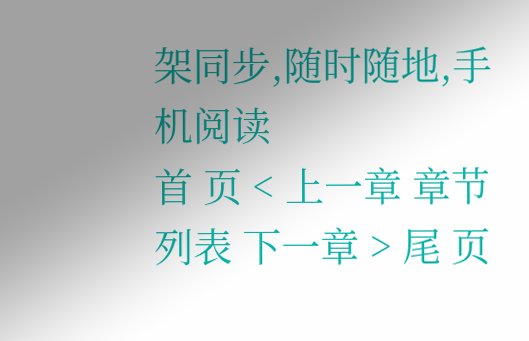架同步,随时随地,手机阅读
首 页 < 上一章 章节列表 下一章 > 尾 页